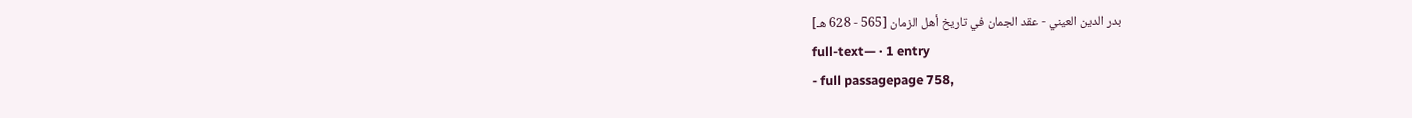بدر الدين العيني - عقد الجمان في تاريخ أهل الزمان [565 - 628 هـ]
full-text— · 1 entry
- full passagepage 758,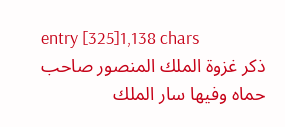entry [325]1,138 chars
ذكر غزوة الملك المنصور صاحب حماه وفيها سار الملك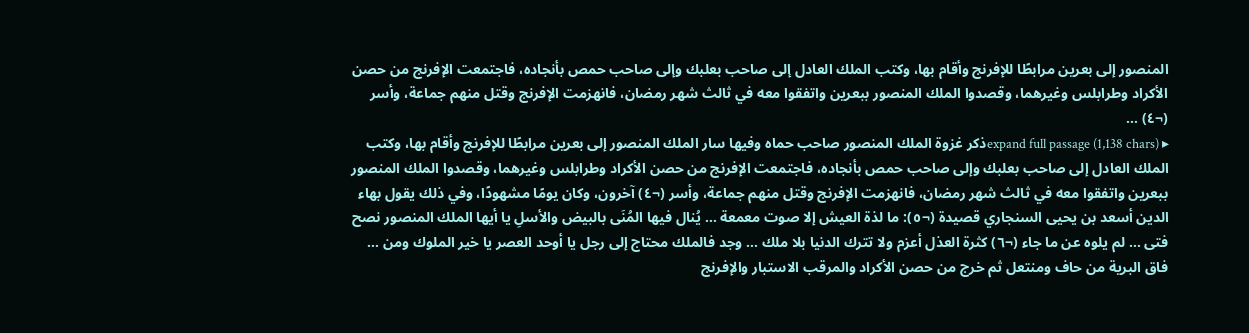المنصور إلى بعرين مرابطًا للإفرنج وأقام بها، وكتب الملك العادل إلى صاحب بعلبك وإلى صاحب حمص بأنجاده، فاجتمعت الإفرنج من حصن الأكراد وطرابلس وغيرهما، وقصدوا الملك المنصور ببعرين واتفقوا معه في ثالث شهر رمضان، فانهزمت الإفرنج وقتل منهم جماعة، وأسر (¬٤) …
▸ expand full passage (1,138 chars)ذكر غزوة الملك المنصور صاحب حماه وفيها سار الملك المنصور إلى بعرين مرابطًا للإفرنج وأقام بها، وكتب الملك العادل إلى صاحب بعلبك وإلى صاحب حمص بأنجاده، فاجتمعت الإفرنج من حصن الأكراد وطرابلس وغيرهما، وقصدوا الملك المنصور ببعرين واتفقوا معه في ثالث شهر رمضان، فانهزمت الإفرنج وقتل منهم جماعة، وأسر (¬٤) آخرون، وكان يومًا مشهودًا، وفي ذلك يقول بهاء الدين أسعد بن يحيى السنجاري قصيدة (¬٥): ما لذة العيش إلا صوت معمعة … يُنال فيها المُنَى بالبيض والأسلِ يا أيها الملك المنصور نصح فتى … لم يلوه عن ما جاء (¬٦) كثرة العذل أعزم ولا تترك الدنيا بلا ملك … وجد فالملك محتاج إلى رجل يا أوحد العصر يا خير الملوك ومن … فاق البرية من حاف ومنتعل ثم خرج من حصن الأكراد والمرقب الاستبار والإفرنج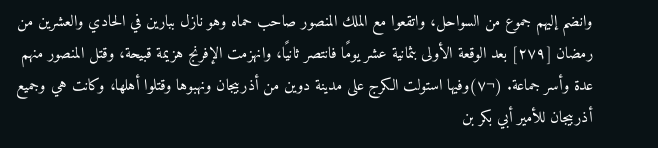وانضم إليهم جموع من السواحل، واتقعوا مع الملك المنصور صاحب حماه وهو نازل ببارين في الحادي والعشرين من رمضان [٢٧٩] بعد الوقعة الأولى بثمانية عشر يومًا فانتصر ثانيًا، وانهزمت الإفرنج هزيمة قبيحة، وقتل المنصور منهم عدة وأسر جماعة. (¬٧)وفيها استولت الكرج على مدينة دوين من أذربيجان ونهبوها وقتلوا أهلها، وكانت هي وجميع أذربيجان للأمير أبي بكر بن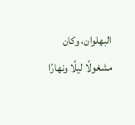البهلوان، وكان مشغولًا ليلًا ونهارًا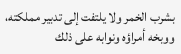بشرب الخمر ولا يلتفت إلى تدبير مملكته، ووبخه أمراؤه ونوابه على ذلك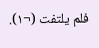فلم يلتفت (¬١).